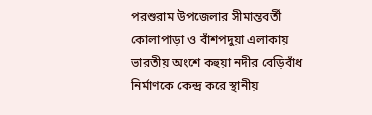পরশুরাম উপজেলার সীমান্তবর্তী কোলাপাড়া ও বাঁশপদুয়া এলাকায় ভারতীয় অংশে কহুয়া নদীর বেড়িবাঁধ নির্মাণকে কেন্দ্র করে স্থানীয়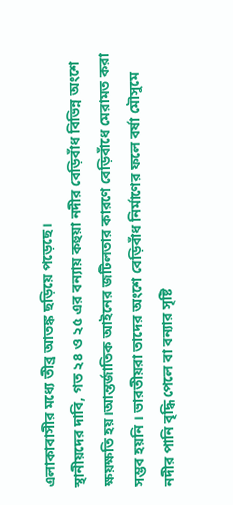এলাকাবাসীর মধ্যে তীব্র আতঙ্ক ছড়িয়ে পড়েছে।
স্থানীয়দের দাবি, গত ২৪ ও ২৫ এর বন্যায় কহুয়া নদীর বেড়িবাঁধ বিভিন্ন অংশে ক্ষয়ক্ষতি হয়।আন্তর্জাতিক আইনের জটিলতার কারণে বেড়িবাঁধে মেরামত করা সম্ভব হয়নি । ভারতীয়রা তাদের অংশে বেড়িবাঁধ নির্মাণের ফলে বর্ষা মৌসুমে নদীর পানি বৃদ্ধি পেলে বা বন্যার সৃষ্টি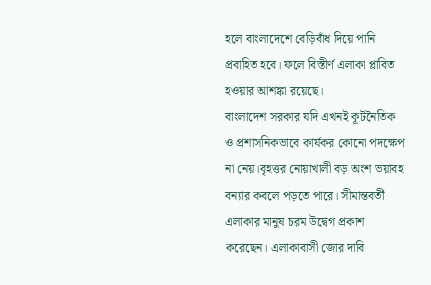হলে বাংলাদেশে বেড়িবাঁধ দিয়ে পানি প্রবাহিত হবে। ফলে বিস্তীর্ণ এলাকা প্লাবিত হওয়ার আশঙ্কা রয়েছে।
বাংলাদেশ সরকার যদি এখনই কূটনৈতিক ও প্রশাসনিকভাবে কার্যকর কোনো পদক্ষেপ না নেয়।বৃহত্তর নোয়াখালী বড় অংশ ভয়াবহ বন্যার কবলে পড়তে পারে। সীমান্তবর্তী এলাকার মানুষ চরম উদ্বেগ প্রকাশ করেছেন। এলাকাবাসী জোর দাবি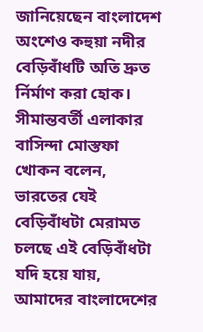জানিয়েছেন বাংলাদেশ অংশেও কহুয়া নদীর বেড়িবাঁধটি অতি দ্রুত র্নির্মাণ করা হোক।
সীমান্তবর্তী এলাকার বাসিন্দা মোস্তফা খোকন বলেন, ভারতের যেই বেড়িবাঁধটা মেরামত চলছে এই বেড়িবাঁধটা যদি হয়ে যায়, আমাদের বাংলাদেশের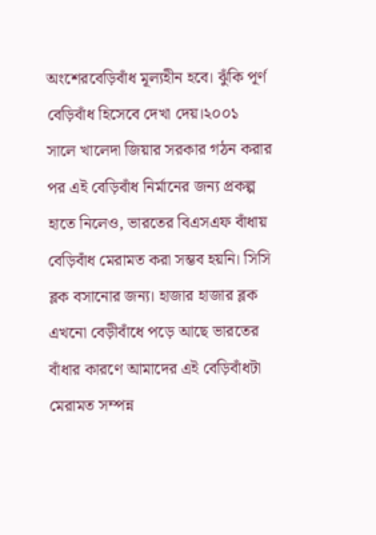অংশেরবেড়িবাঁধ মূল্যহীন হবে। ঝুঁকি পূর্ণ বেড়িবাঁধ হিসেবে দেখা দেয়।২০০১ সালে খালেদা জিয়ার সরকার গঠন করার পর এই বেড়িবাঁধ নির্মানের জন্য প্রকল্প হাতে নিলেও, ভারতের বিএসএফ বাঁধায় বেড়িবাঁধ মেরামত করা সম্ভব হয়নি। সিসি ব্লক বসানোর জন্য। হাজার হাজার ব্লক এখনো বেড়ীবাঁধে পড়ে আছে ভারতের বাঁধার কারণে আমাদের এই বেড়িবাঁধটা মেরামত সম্পন্ন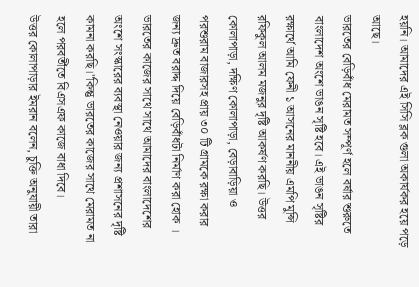হয়নি। আমাদের এই সিসি ব্লক গুলা অকার্যকর হয়ে পড়ে আছে।
ভারতের বেড়িবাঁধ মেরামত সম্পূর্ণ হলে বর্ষার শুরুতে বাংলাদেশ অংশে ভাঙন সৃষ্টি হবে। এই ভাঙন সৃষ্টির রক্ষার্থে আমি ফেনী ১ আসনের মাননীয় এমপি মুন্সি রফিকুল আলম মজনুর দৃষ্টি আকর্ষণ করছি। উত্তর কোলাপাড়া, দক্ষিণ কোলাপাড়া, বেড়াবাড়িয়া ও পরশুরাম বাজারসহ প্রায় ৩০ টি গ্রামকে রক্ষা করার জন্য দ্রুত বরাদ্দ দিয়ে বেড়িবাঁধটা নির্মাণ করা হোক । ভারতের কাজের সাথে সাথে আমাদের বাংলাদেশের অংশে সংস্কারের ব্যবস্থা নেওয়ার জন্য প্রশাসনের দৃষ্টি কামনা করছি।"কিন্তু ভারতের কাজের সাথে মেরামত না হলে পরবর্তীতে বিএসএফ কাজে বাধা দিবে।
উত্তর কোলাপাড়ার ইমরান বলেন, চুক্তি অনুযায়ী তারা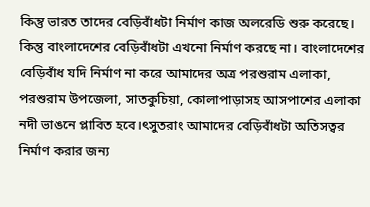কিন্তু ভারত তাদের বেড়িবাঁধটা নির্মাণ কাজ অলরেডি শুরু করেছে। কিন্তু বাংলাদেশের বেড়িবাঁধটা এখনো নির্মাণ করছে না। বাংলাদেশের বেড়িবাঁধ যদি নির্মাণ না করে আমাদের অত্র পরশুরাম এলাকা, পরশুরাম উপজেলা, সাতকুচিয়া, কোলাপাড়াসহ আসপাশের এলাকা নদী ভাঙনে প্লাবিত হবে।ৎসুতরাং আমাদের বেড়িবাঁধটা অতিসত্বর নির্মাণ করার জন্য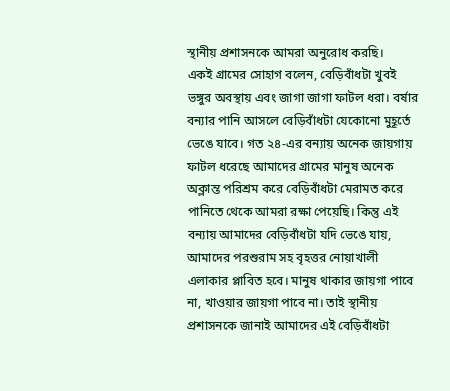স্থানীয় প্রশাসনকে আমরা অনুরোধ করছি।
একই গ্রামের সোহাগ বলেন, বেড়িবাঁধটা খুবই ভঙ্গুর অবস্থায় এবং জাগা জাগা ফাটল ধরা। বর্ষার বন্যার পানি আসলে বেড়িবাঁধটা যেকোনো মুহূর্তে ভেঙে যাবে। গত ২৪-এর বন্যায় অনেক জায়গায় ফাটল ধরেছে আমাদের গ্রামের মানুষ অনেক অক্লান্ত পরিশ্রম করে বেড়িবাঁধটা মেরামত করে পানিতে থেকে আমরা রক্ষা পেয়েছি। কিন্তু এই বন্যায় আমাদের বেড়িবাঁধটা যদি ভেঙে যায়, আমাদের পরশুরাম সহ বৃহত্তর নোয়াখালী এলাকার প্লাবিত হবে। মানুষ থাকার জায়গা পাবে না, খাওয়ার জায়গা পাবে না। তাই স্থানীয় প্রশাসনকে জানাই আমাদের এই বেড়িবাঁধটা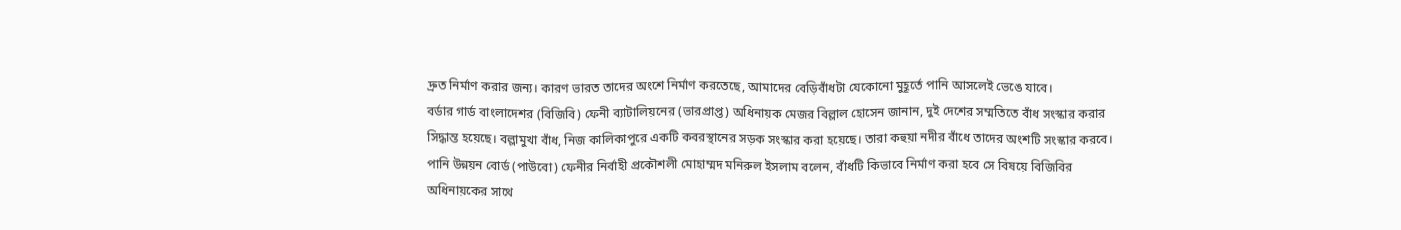দ্রুত নির্মাণ করার জন্য। কারণ ভারত তাদের অংশে নির্মাণ করতেছে, আমাদের বেড়িবাঁধটা যেকোনো মুহূর্তে পানি আসলেই ভেঙে যাবে।
বর্ডার গার্ড বাংলাদেশর (বিজিবি) ফেনী ব্যাটালিয়নের (ভারপ্রাপ্ত) অধিনায়ক মেজর বিল্লাল হোসেন জানান, দুই দেশের সম্মতিতে বাঁধ সংস্কার করার সিদ্ধান্ত হয়েছে। বল্লামুখা বাঁধ, নিজ কালিকাপুরে একটি কবরস্থানের সড়ক সংস্কার করা হয়েছে। তারা কহুয়া নদীর বাঁধে তাদের অংশটি সংস্কার করবে।
পানি উন্নয়ন বোর্ড (পাউবো) ফেনীর নির্বাহী প্রকৌশলী মোহাম্মদ মনিরুল ইসলাম বলেন, বাঁধটি কিভাবে নির্মাণ করা হবে সে বিষয়ে বিজিবির অধিনায়কের সাথে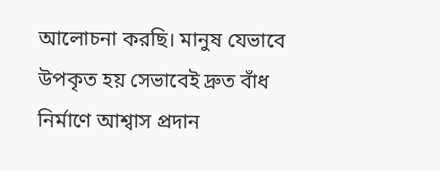আলোচনা করছি। মানুষ যেভাবে উপকৃত হয় সেভাবেই দ্রুত বাঁধ নির্মাণে আশ্বাস প্রদান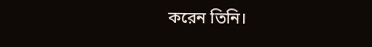করেন তিনি।